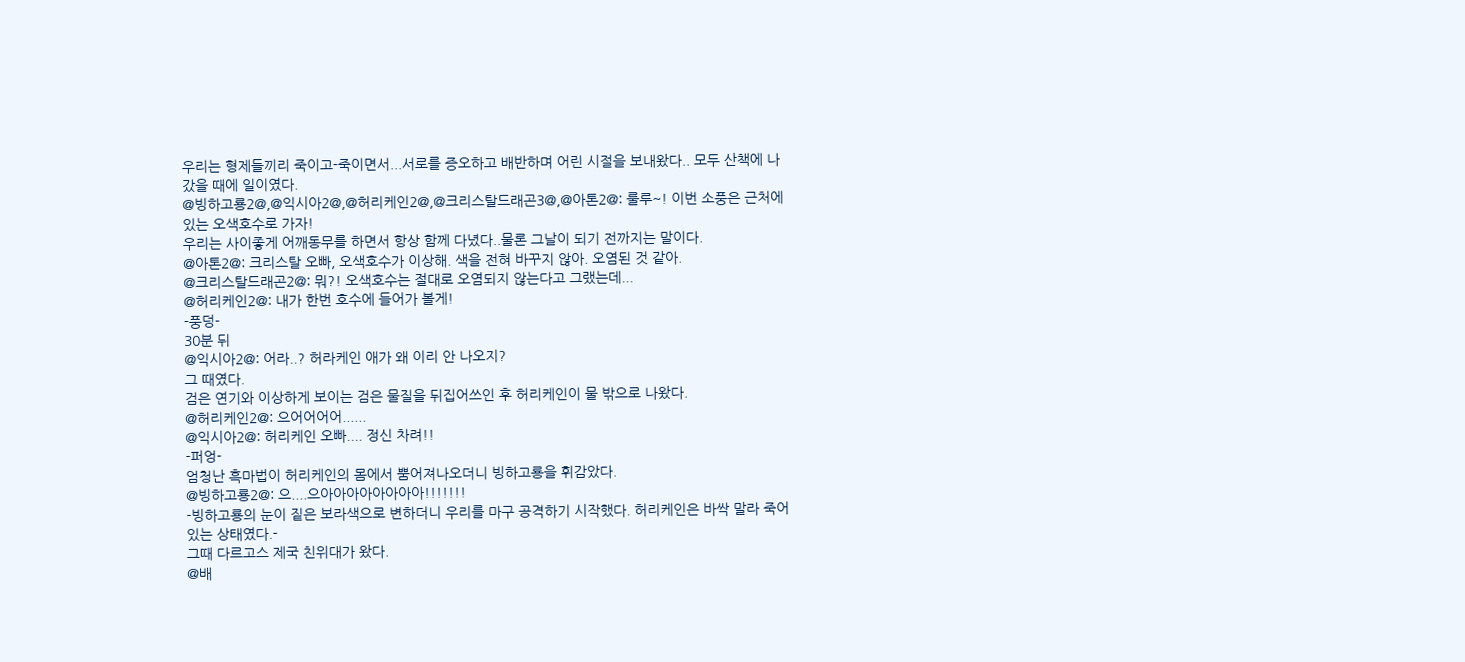우리는 형제들끼리 죽이고-죽이면서...서로를 증오하고 배반하며 어린 시절을 보내왔다.. 모두 산책에 나갔을 때에 일이였다.
@빙하고룡2@,@익시아2@,@허리케인2@,@크리스탈드래곤3@,@아톤2@: 룰루~! 이번 소풍은 근처에 있는 오색호수로 가자!
우리는 사이좋게 어깨동무를 하면서 항상 함께 다녔다..물론 그날이 되기 전까지는 말이다.
@아톤2@: 크리스탈 오빠, 오색호수가 이상해. 색을 전혀 바꾸지 않아. 오염된 것 같아.
@크리스탈드래곤2@: 뭐?! 오색호수는 절대로 오염되지 않는다고 그랬는데...
@허리케인2@: 내가 한번 호수에 들어가 볼게!
-풍덩-
30분 뒤
@익시아2@: 어라..? 허라케인 애가 왜 이리 안 나오지?
그 때였다.
검은 연기와 이상하게 보이는 검은 물질을 뒤집어쓰인 후 허리케인이 물 밖으로 나왔다.
@허리케인2@: 으어어어어......
@익시아2@: 허리케인 오빠.... 정신 차려!!
-퍼엉-
엄청난 흑마법이 허리케인의 몸에서 뿜어져나오더니 빙하고룡을 휘감았다.
@빙하고룡2@: 으....으아아아아아아아아!!!!!!!
-빙하고룡의 눈이 짙은 보라색으로 변하더니 우리를 마구 공격하기 시작했다. 허리케인은 바싹 말라 죽어 있는 상태였다.-
그때 다르고스 제국 친위대가 왔다.
@배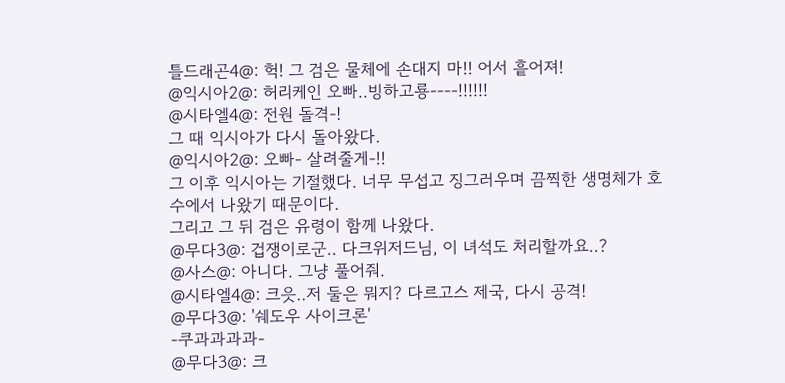틀드래곤4@: 헉! 그 검은 물체에 손대지 마!! 어서 흩어져!
@익시아2@: 허리케인 오빠..빙하고룡----!!!!!!
@시타엘4@: 전원 돌격-!
그 때 익시아가 다시 돌아왔다.
@익시아2@: 오빠- 살려줄게-!!
그 이후 익시아는 기절했다. 너무 무섭고 징그러우며 끔찍한 생명체가 호수에서 나왔기 때문이다.
그리고 그 뒤 검은 유령이 함께 나왔다.
@무다3@: 겁쟁이로군.. 다크위저드님, 이 녀석도 처리할까요..?
@사스@: 아니다. 그냥 풀어줘.
@시타엘4@: 크읏..저 둘은 뭐지? 다르고스 제국, 다시 공격!
@무다3@: '쉐도우 사이크론'
-쿠과과과과-
@무다3@: 크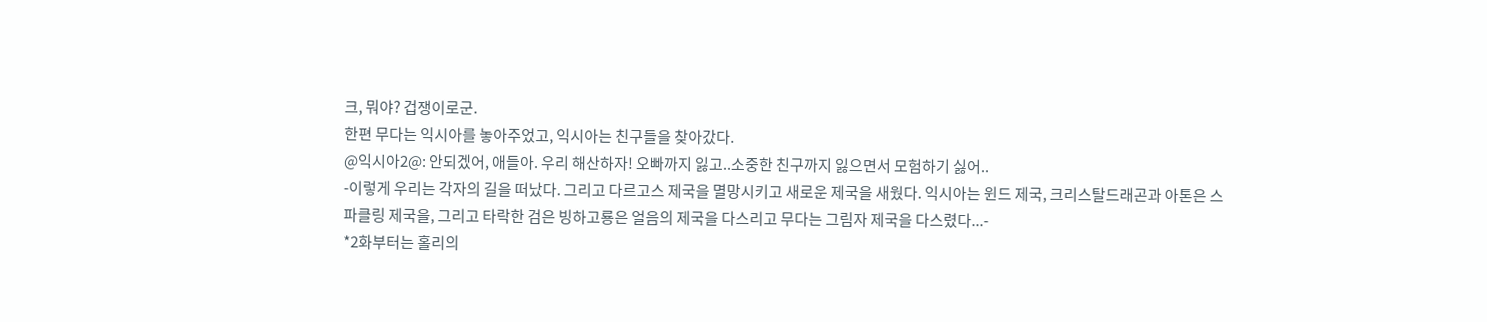크, 뭐야? 겁쟁이로군.
한편 무다는 익시아를 놓아주었고, 익시아는 친구들을 찾아갔다.
@익시아2@: 안되겠어, 애들아. 우리 해산하자! 오빠까지 잃고..소중한 친구까지 잃으면서 모험하기 싫어..
-이렇게 우리는 각자의 길을 떠났다. 그리고 다르고스 제국을 멸망시키고 새로운 제국을 새웠다. 익시아는 윈드 제국, 크리스탈드래곤과 아톤은 스파클링 제국을, 그리고 타락한 검은 빙하고룡은 얼음의 제국을 다스리고 무다는 그림자 제국을 다스렸다...-
*2화부터는 홀리의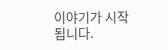이야기가 시작됩니다.